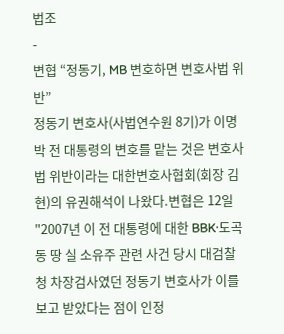법조
-
변협 “정동기, MB 변호하면 변호사법 위반”
정동기 변호사(사법연수원 8기)가 이명박 전 대통령의 변호를 맡는 것은 변호사법 위반이라는 대한변호사협회(회장 김현)의 유권해석이 나왔다.변협은 12일 "2007년 이 전 대통령에 대한 BBK·도곡동 땅 실 소유주 관련 사건 당시 대검찰청 차장검사였던 정동기 변호사가 이를 보고 받았다는 점이 인정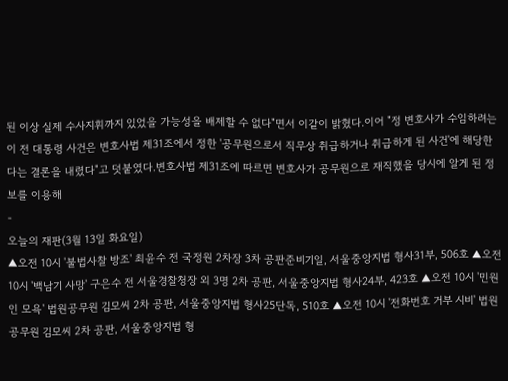된 이상 실제 수사지휘까지 있었을 가능성을 배제할 수 없다"면서 이같이 밝혔다.이어 "정 변호사가 수임하려는 이 전 대통령 사건은 변호사법 제31조에서 정한 '공무원으로서 직무상 취급하거나 취급하게 된 사건'에 해당한다는 결론을 내렸다"고 덧붙였다.변호사법 제31조에 따르면 변호사가 공무원으로 재직했을 당시에 알게 된 정보를 이용해
-
오늘의 재판(3월 13일 화요일)
▲오전 10시 '불법사찰 방조' 최윤수 전 국정원 2차장 3차 공판준비기일, 서울중앙지법 형사31부, 506호 ▲오전 10시 '백남기 사망' 구은수 전 서울경찰청장 외 3명 2차 공판, 서울중앙지법 형사24부, 423호 ▲오전 10시 '민원인 모욕' 법원공무원 김모씨 2차 공판, 서울중앙지법 형사25단독, 510호 ▲오전 10시 '전화번호 거부 시비' 법원공무원 김모씨 2차 공판, 서울중앙지법 형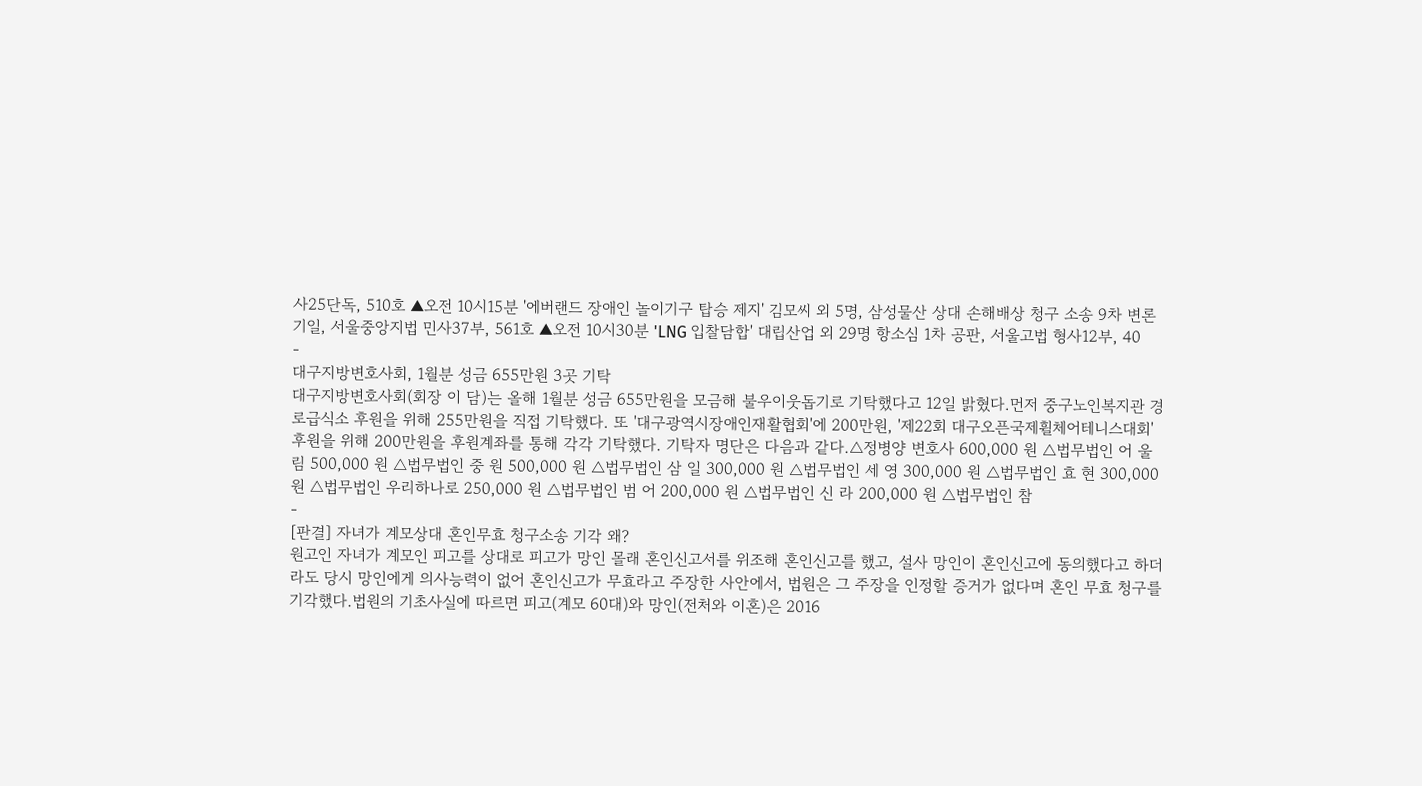사25단독, 510호 ▲오전 10시15분 '에버랜드 장애인 놀이기구 탑승 제지' 김모씨 외 5명, 삼성물산 상대 손해배상 청구 소송 9차 변론기일, 서울중앙지법 민사37부, 561호 ▲오전 10시30분 'LNG 입찰담합' 대립산업 외 29명 항소심 1차 공판, 서울고법 형사12부, 40
-
대구지방변호사회, 1월분 성금 655만원 3곳 기탁
대구지방변호사회(회장 이 담)는 올해 1월분 성금 655만원을 모금해 불우이웃돕기로 기탁했다고 12일 밝혔다.먼저 중구노인복지관 경로급식소 후원을 위해 255만원을 직접 기탁했다. 또 '대구광역시장애인재활협회'에 200만원, '제22회 대구오픈국제휠체어테니스대회' 후원을 위해 200만원을 후원계좌를 통해 각각 기탁했다. 기탁자 명단은 다음과 같다.△정병양 변호사 600,000 원 △법무법인 어 울 림 500,000 원 △법무법인 중 원 500,000 원 △법무법인 삼 일 300,000 원 △법무법인 세 영 300,000 원 △법무법인 효 현 300,000 원 △법무법인 우리하나로 250,000 원 △법무법인 범 어 200,000 원 △법무법인 신 라 200,000 원 △법무법인 참
-
[판결] 자녀가 계모상대 혼인무효 청구소송 기각 왜?
원고인 자녀가 계모인 피고를 상대로 피고가 망인 몰래 혼인신고서를 위조해 혼인신고를 했고, 설사 망인이 혼인신고에 동의했다고 하더라도 당시 망인에게 의사능력이 없어 혼인신고가 무효라고 주장한 사안에서, 법원은 그 주장을 인정할 증거가 없다며 혼인 무효 청구를 기각했다.법원의 기초사실에 따르면 피고(계모 60대)와 망인(전처와 이혼)은 2016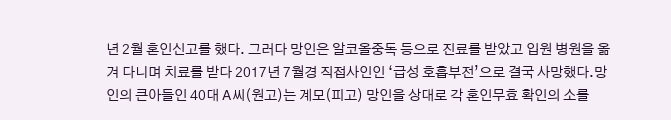년 2월 혼인신고를 했다. 그러다 망인은 알코올중독 등으로 진료를 받았고 입원 병원을 옮겨 다니며 치료를 받다 2017년 7월경 직접사인인 ‘급성 호흡부전’으로 결국 사망했다.망인의 큰아들인 40대 A씨(원고)는 계모(피고) 망인을 상대로 각 혼인무효 확인의 소를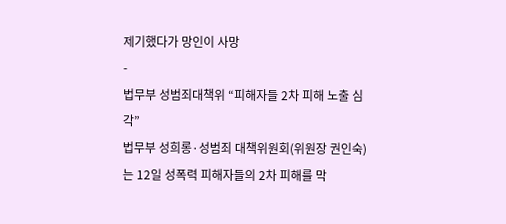제기했다가 망인이 사망
-
법무부 성범죄대책위 “피해자들 2차 피해 노출 심각”
법무부 성희롱·성범죄 대책위원회(위원장 권인숙)는 12일 성폭력 피해자들의 2차 피해를 막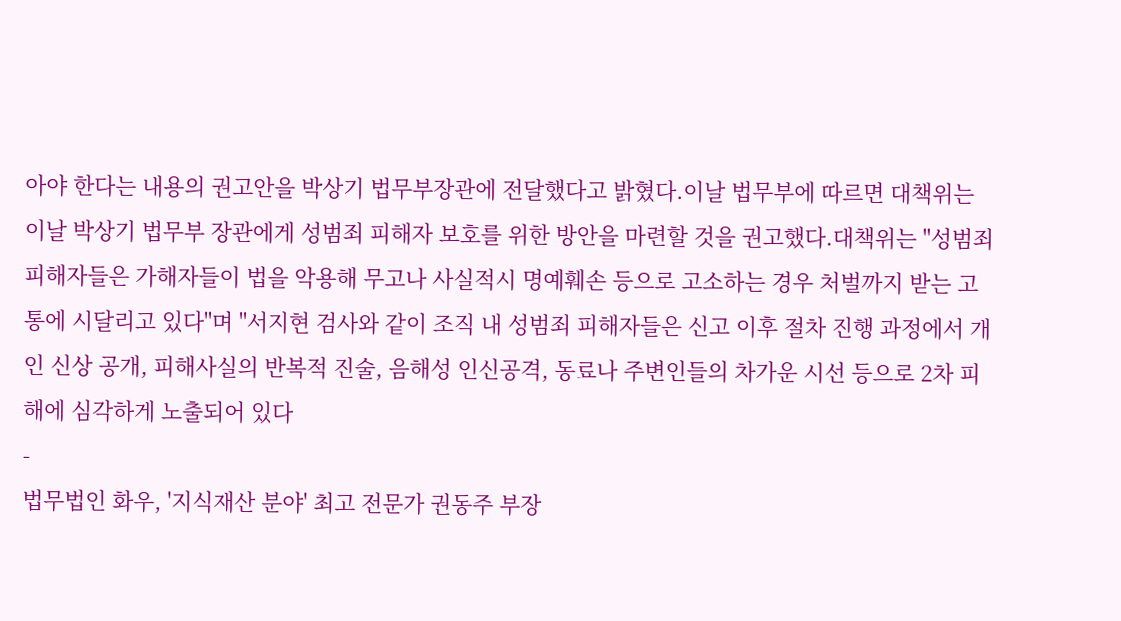아야 한다는 내용의 권고안을 박상기 법무부장관에 전달했다고 밝혔다.이날 법무부에 따르면 대책위는 이날 박상기 법무부 장관에게 성범죄 피해자 보호를 위한 방안을 마련할 것을 권고했다.대책위는 "성범죄 피해자들은 가해자들이 법을 악용해 무고나 사실적시 명예훼손 등으로 고소하는 경우 처벌까지 받는 고통에 시달리고 있다"며 "서지현 검사와 같이 조직 내 성범죄 피해자들은 신고 이후 절차 진행 과정에서 개인 신상 공개, 피해사실의 반복적 진술, 음해성 인신공격, 동료나 주변인들의 차가운 시선 등으로 2차 피해에 심각하게 노출되어 있다
-
법무법인 화우, '지식재산 분야' 최고 전문가 권동주 부장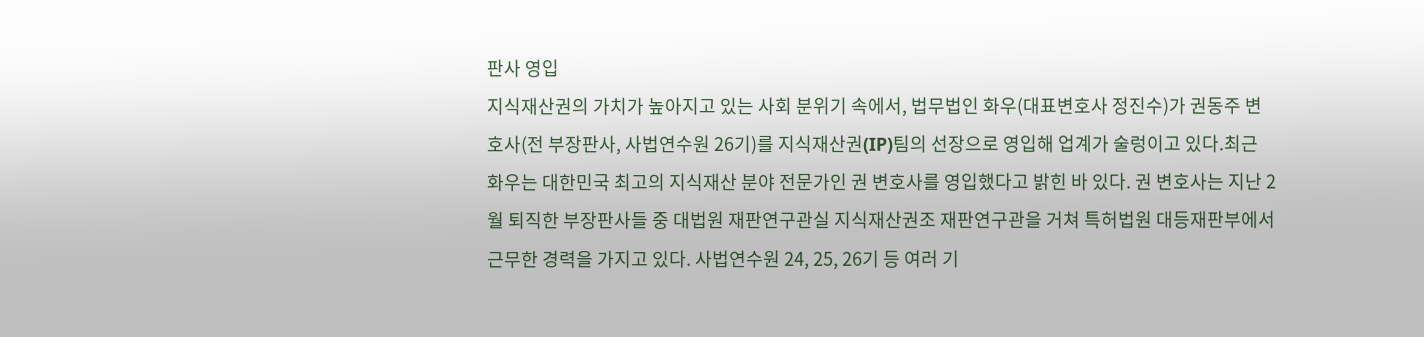판사 영입
지식재산권의 가치가 높아지고 있는 사회 분위기 속에서, 법무법인 화우(대표변호사 정진수)가 권동주 변호사(전 부장판사, 사법연수원 26기)를 지식재산권(IP)팀의 선장으로 영입해 업계가 술렁이고 있다.최근 화우는 대한민국 최고의 지식재산 분야 전문가인 권 변호사를 영입했다고 밝힌 바 있다. 권 변호사는 지난 2월 퇴직한 부장판사들 중 대법원 재판연구관실 지식재산권조 재판연구관을 거쳐 특허법원 대등재판부에서 근무한 경력을 가지고 있다. 사법연수원 24, 25, 26기 등 여러 기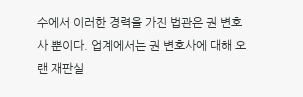수에서 이러한 경력을 가진 법관은 권 변호사 뿐이다. 업계에서는 권 변호사에 대해 오랜 재판실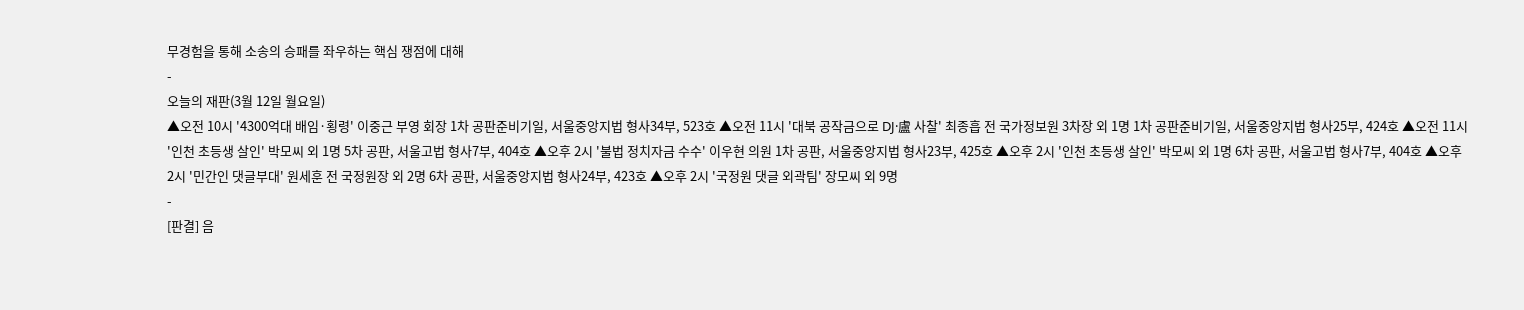무경험을 통해 소송의 승패를 좌우하는 핵심 쟁점에 대해
-
오늘의 재판(3월 12일 월요일)
▲오전 10시 '4300억대 배임·횡령' 이중근 부영 회장 1차 공판준비기일, 서울중앙지법 형사34부, 523호 ▲오전 11시 '대북 공작금으로 DJ·盧 사찰' 최종흡 전 국가정보원 3차장 외 1명 1차 공판준비기일, 서울중앙지법 형사25부, 424호 ▲오전 11시 '인천 초등생 살인' 박모씨 외 1명 5차 공판, 서울고법 형사7부, 404호 ▲오후 2시 '불법 정치자금 수수' 이우현 의원 1차 공판, 서울중앙지법 형사23부, 425호 ▲오후 2시 '인천 초등생 살인' 박모씨 외 1명 6차 공판, 서울고법 형사7부, 404호 ▲오후 2시 '민간인 댓글부대' 원세훈 전 국정원장 외 2명 6차 공판, 서울중앙지법 형사24부, 423호 ▲오후 2시 '국정원 댓글 외곽팀' 장모씨 외 9명
-
[판결] 음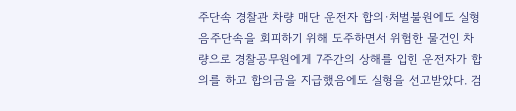주단속 경찰관 차량 매단 운전자 합의·처벌불원에도 실형
음주단속을 회피하기 위해 도주하면서 위험한 물건인 차량으로 경찰공무원에게 7주간의 상해를 입힌 운전자가 합의를 하고 합의금을 지급했음에도 실형을 선고받았다. 검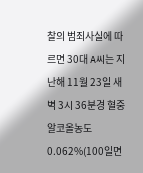찰의 범죄사실에 따르면 30대 A씨는 지난해 11월 23일 새벽 3시 36분경 혈중알코올농도 0.062%(100일면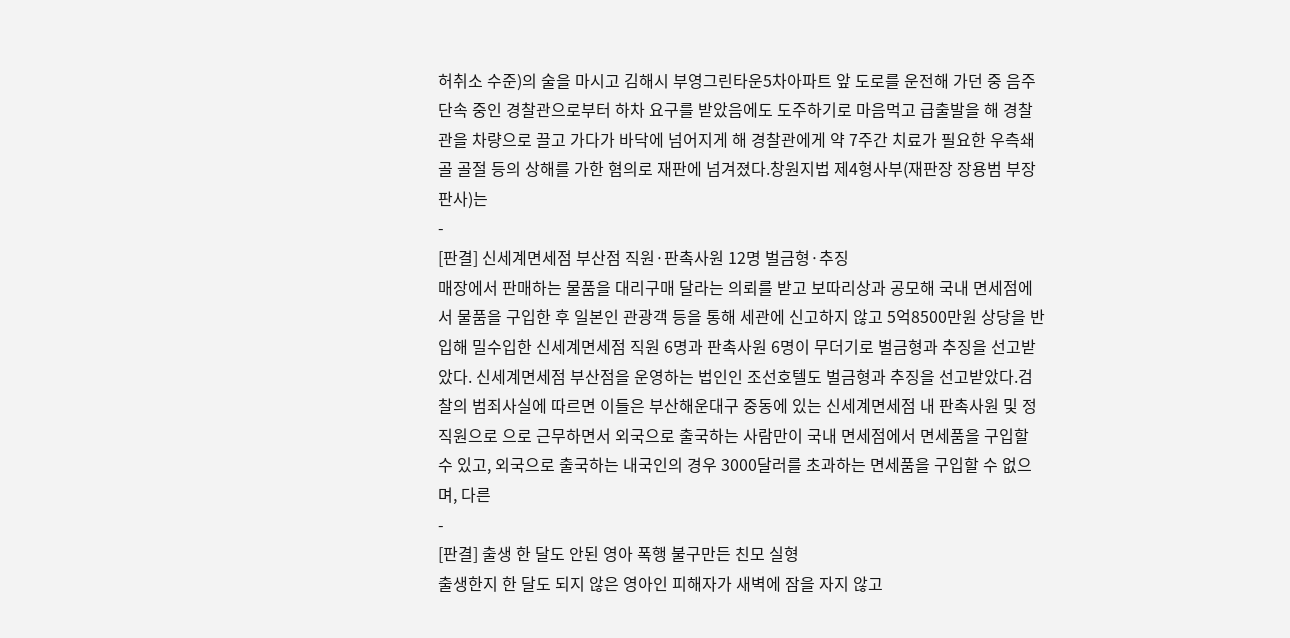허취소 수준)의 술을 마시고 김해시 부영그린타운5차아파트 앞 도로를 운전해 가던 중 음주단속 중인 경찰관으로부터 하차 요구를 받았음에도 도주하기로 마음먹고 급출발을 해 경찰관을 차량으로 끌고 가다가 바닥에 넘어지게 해 경찰관에게 약 7주간 치료가 필요한 우측쇄골 골절 등의 상해를 가한 혐의로 재판에 넘겨졌다.창원지법 제4형사부(재판장 장용범 부장판사)는
-
[판결] 신세계면세점 부산점 직원·판촉사원 12명 벌금형·추징
매장에서 판매하는 물품을 대리구매 달라는 의뢰를 받고 보따리상과 공모해 국내 면세점에서 물품을 구입한 후 일본인 관광객 등을 통해 세관에 신고하지 않고 5억8500만원 상당을 반입해 밀수입한 신세계면세점 직원 6명과 판촉사원 6명이 무더기로 벌금형과 추징을 선고받았다. 신세계면세점 부산점을 운영하는 법인인 조선호텔도 벌금형과 추징을 선고받았다.검찰의 범죄사실에 따르면 이들은 부산해운대구 중동에 있는 신세계면세점 내 판촉사원 및 정직원으로 으로 근무하면서 외국으로 출국하는 사람만이 국내 면세점에서 면세품을 구입할 수 있고, 외국으로 출국하는 내국인의 경우 3000달러를 초과하는 면세품을 구입할 수 없으며, 다른
-
[판결] 출생 한 달도 안된 영아 폭행 불구만든 친모 실형
출생한지 한 달도 되지 않은 영아인 피해자가 새벽에 잠을 자지 않고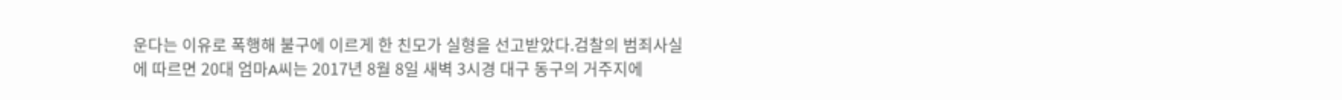운다는 이유로 폭행해 불구에 이르게 한 친모가 실형을 선고받았다.검찰의 범죄사실에 따르면 20대 엄마A씨는 2017년 8월 8일 새벽 3시경 대구 동구의 거주지에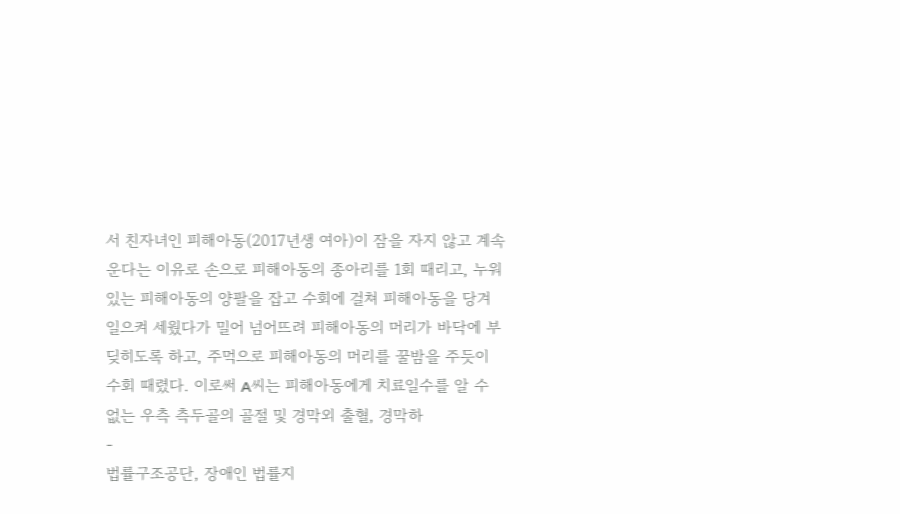서 친자녀인 피해아동(2017년생 여아)이 잠을 자지 않고 계속 운다는 이유로 손으로 피해아동의 종아리를 1회 때리고, 누워있는 피해아동의 양팔을 잡고 수회에 걸쳐 피해아동을 당겨 일으켜 세웠다가 밀어 넘어뜨려 피해아동의 머리가 바닥에 부딪히도록 하고, 주먹으로 피해아동의 머리를 꿀밤을 주듯이 수회 때렸다. 이로써 A씨는 피해아동에게 치료일수를 알 수 없는 우측 측두골의 골절 및 경막외 출혈, 경막하
-
법률구조공단, 장애인 법률지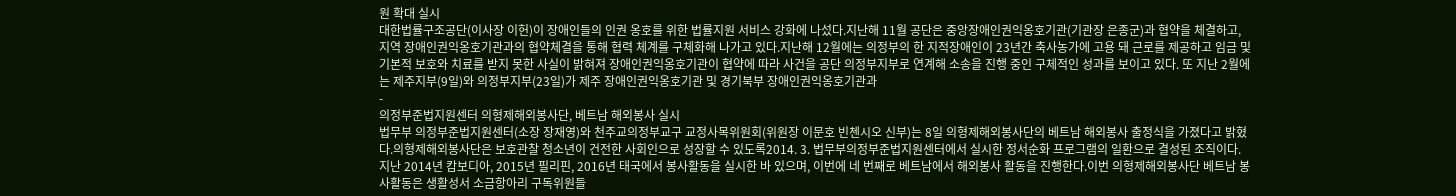원 확대 실시
대한법률구조공단(이사장 이헌)이 장애인들의 인권 옹호를 위한 법률지원 서비스 강화에 나섰다.지난해 11월 공단은 중앙장애인권익옹호기관(기관장 은종군)과 협약을 체결하고, 지역 장애인권익옹호기관과의 협약체결을 통해 협력 체계를 구체화해 나가고 있다.지난해 12월에는 의정부의 한 지적장애인이 23년간 축사농가에 고용 돼 근로를 제공하고 임금 및 기본적 보호와 치료를 받지 못한 사실이 밝혀져 장애인권익옹호기관이 협약에 따라 사건을 공단 의정부지부로 연계해 소송을 진행 중인 구체적인 성과를 보이고 있다. 또 지난 2월에는 제주지부(9일)와 의정부지부(23일)가 제주 장애인권익옹호기관 및 경기북부 장애인권익옹호기관과
-
의정부준법지원센터 의형제해외봉사단, 베트남 해외봉사 실시
법무부 의정부준법지원센터(소장 장재영)와 천주교의정부교구 교정사목위원회(위원장 이문호 빈첸시오 신부)는 8일 의형제해외봉사단의 베트남 해외봉사 출정식을 가졌다고 밝혔다.의형제해외봉사단은 보호관찰 청소년이 건전한 사회인으로 성장할 수 있도록2014. 3. 법무부의정부준법지원센터에서 실시한 정서순화 프로그램의 일환으로 결성된 조직이다. 지난 2014년 캄보디아, 2015년 필리핀, 2016년 태국에서 봉사활동을 실시한 바 있으며, 이번에 네 번째로 베트남에서 해외봉사 활동을 진행한다.이번 의형제해외봉사단 베트남 봉사활동은 생활성서 소금항아리 구독위원들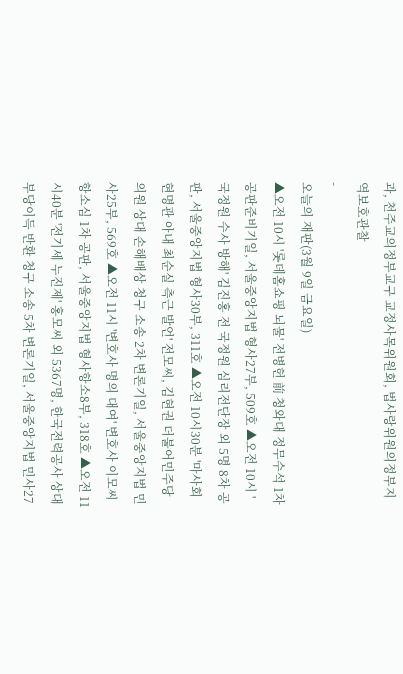과, 천주교의정부교구 교정사목위원회, 법사랑위원의정부지역보호관찰
-
오늘의 재판(3월 9일 금요일)
▲오전 10시 '롯데홈쇼핑 뇌물' 전병헌 前 청와대 정무수석 1차 공판준비기일, 서울중앙지법 형사27부, 509호 ▲오전 10시 '국정원 수사 방해' 김진홍 전 국정원 심리전단장 외 5명 8차 공판, 서울중앙지법 형사30부, 311호 ▲오전 10시30분 '마사회 현명관 아내 최순실 측근 발언' 전모씨, 김현권 더불어민주당 의원 상대 손해배상 청구 소송 2차 변론기일, 서울중앙지법 민사25부, 569호 ▲오전 11시 '변호사 명의 대여' 변호사 이모씨 항소심 1차 공판, 서울중앙지법 형사항소8부, 318호 ▲오전 11시40분 '전기세 누진제' 홍모씨 외 5367명, 한국전력공사 상대 부당이득 반환 청구 소송 5차 변론기일, 서울중앙지법 민사27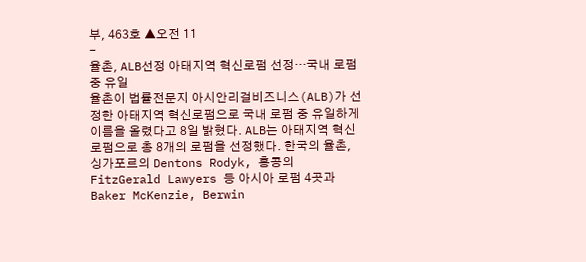부, 463호 ▲오전 11
-
율촌, ALB선정 아태지역 혁신로펌 선정…국내 로펌 중 유일
율촌이 법률전문지 아시안리걸비즈니스(ALB)가 선정한 아태지역 혁신로펌으로 국내 로펌 중 유일하게 이름을 올렸다고 8일 밝혔다. ALB는 아태지역 혁신로펌으로 총 8개의 로펌을 선정했다. 한국의 율촌, 싱가포르의 Dentons Rodyk, 홍콩의 FitzGerald Lawyers 등 아시아 로펌 4곳과 Baker McKenzie, Berwin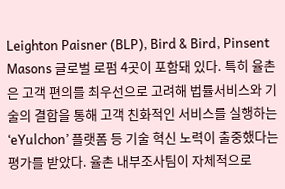Leighton Paisner (BLP), Bird & Bird, Pinsent Masons 글로벌 로펌 4곳이 포함돼 있다. 특히 율촌은 고객 편의를 최우선으로 고려해 법률서비스와 기술의 결합을 통해 고객 친화적인 서비스를 실행하는 ‘eYulchon’ 플랫폼 등 기술 혁신 노력이 출중했다는 평가를 받았다. 율촌 내부조사팀이 자체적으로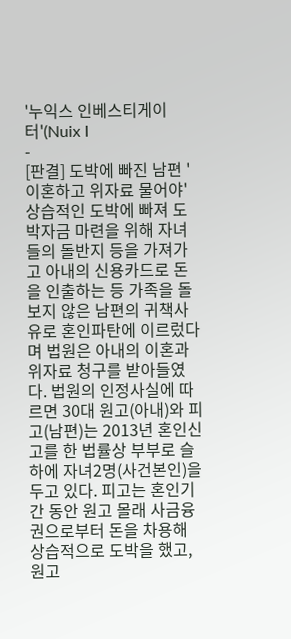'누익스 인베스티게이터'(Nuix I
-
[판결] 도박에 빠진 남편 '이혼하고 위자료 물어야'
상습적인 도박에 빠져 도박자금 마련을 위해 자녀들의 돌반지 등을 가져가고 아내의 신용카드로 돈을 인출하는 등 가족을 돌보지 않은 남편의 귀책사유로 혼인파탄에 이르렀다며 법원은 아내의 이혼과 위자료 청구를 받아들였다. 법원의 인정사실에 따르면 30대 원고(아내)와 피고(남편)는 2013년 혼인신고를 한 법률상 부부로 슬하에 자녀2명(사건본인)을 두고 있다. 피고는 혼인기간 동안 원고 몰래 사금융권으로부터 돈을 차용해 상습적으로 도박을 했고, 원고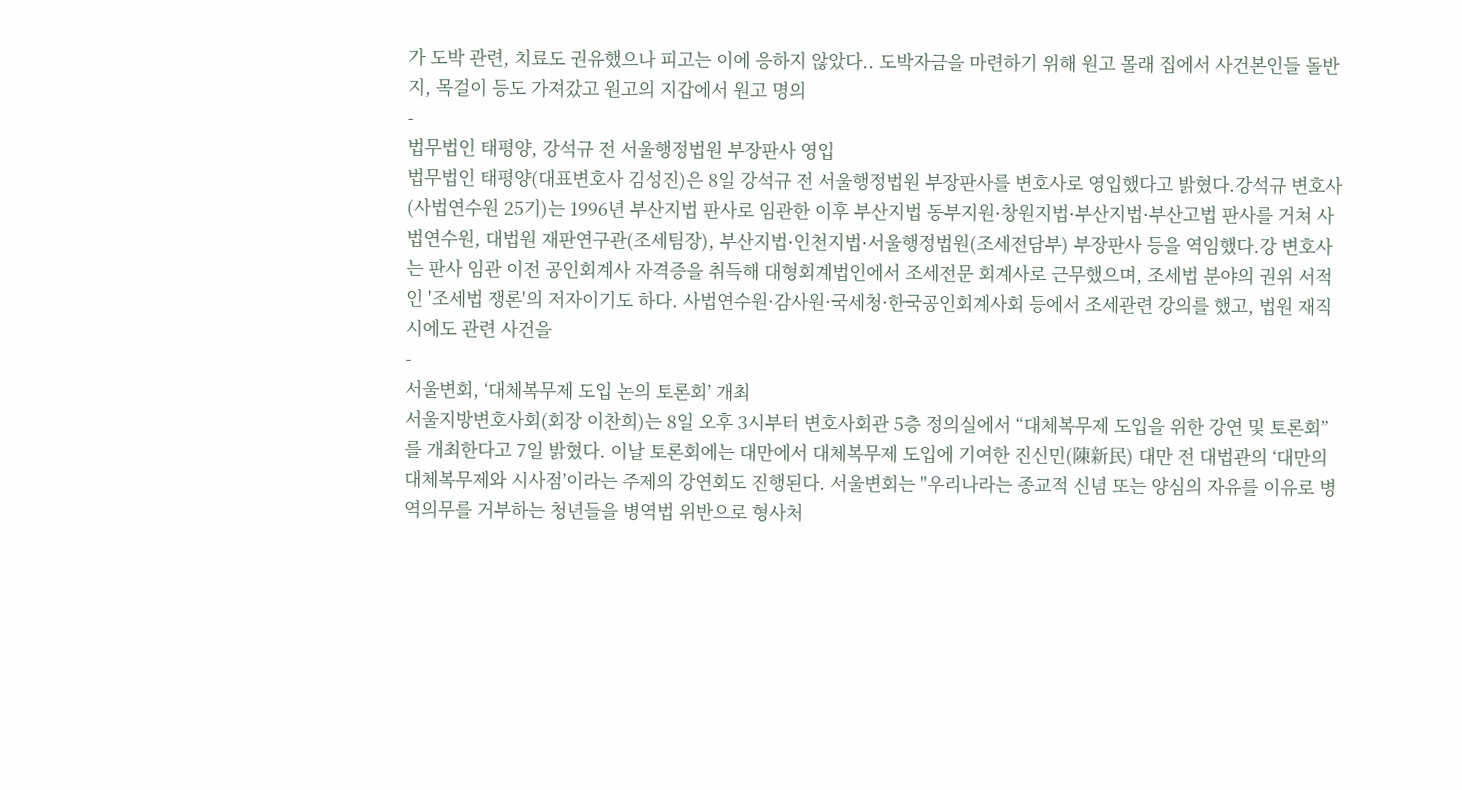가 도박 관련, 치료도 권유했으나 피고는 이에 응하지 않았다.. 도박자금을 마련하기 위해 원고 몰래 집에서 사건본인들 돌반지, 목걸이 등도 가져갔고 원고의 지갑에서 원고 명의
-
법무법인 태평양, 강석규 전 서울행정법원 부장판사 영입
법무법인 태평양(대표변호사 김성진)은 8일 강석규 전 서울행정법원 부장판사를 변호사로 영입했다고 밝혔다.강석규 변호사(사법연수원 25기)는 1996년 부산지법 판사로 임관한 이후 부산지법 동부지원∙창원지법∙부산지법∙부산고법 판사를 거쳐 사법연수원, 대법원 재판연구관(조세팀장), 부산지법∙인천지법∙서울행정법원(조세전담부) 부장판사 등을 역임했다.강 변호사는 판사 임관 이전 공인회계사 자격증을 취득해 대형회계법인에서 조세전문 회계사로 근무했으며, 조세법 분야의 권위 서적인 '조세법 쟁론'의 저자이기도 하다. 사법연수원·감사원·국세청·한국공인회계사회 등에서 조세관련 강의를 했고, 법원 재직 시에도 관련 사건을
-
서울변회, ‘대체복무제 도입 논의 토론회’ 개최
서울지방변호사회(회장 이찬희)는 8일 오후 3시부터 변호사회관 5층 정의실에서 “대체복무제 도입을 위한 강연 및 토론회”를 개최한다고 7일 밝혔다. 이날 토론회에는 대만에서 대체복무제 도입에 기여한 진신민(陳新民) 대만 전 대법관의 ‘대만의 대체복무제와 시사점’이라는 주제의 강연회도 진행된다. 서울변회는 "우리나라는 종교적 신념 또는 양심의 자유를 이유로 병역의무를 거부하는 청년들을 병역법 위반으로 형사처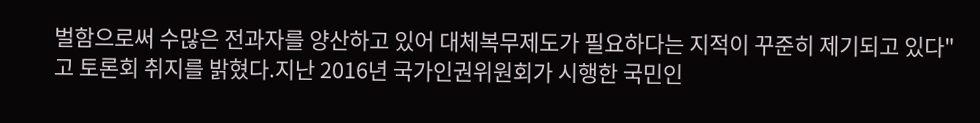벌함으로써 수많은 전과자를 양산하고 있어 대체복무제도가 필요하다는 지적이 꾸준히 제기되고 있다"고 토론회 취지를 밝혔다.지난 2016년 국가인권위원회가 시행한 국민인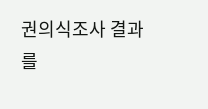권의식조사 결과를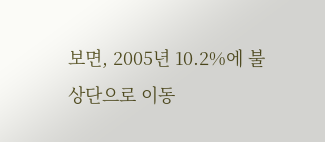보면, 2005년 10.2%에 불
상단으로 이동